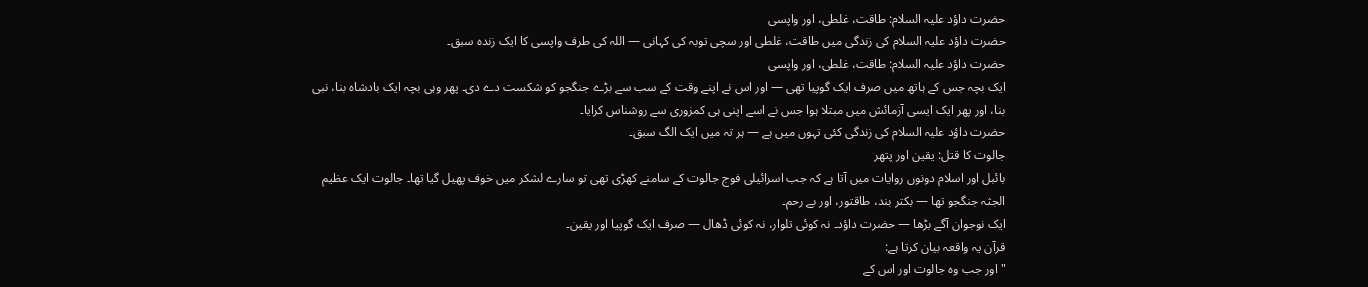حضرت داؤد علیہ السلام: طاقت، غلطی، اور واپسی
حضرت داؤد علیہ السلام کی زندگی میں طاقت، غلطی اور سچی توبہ کی کہانی — اللہ کی طرف واپسی کا ایک زندہ سبق۔
حضرت داؤد علیہ السلام: طاقت، غلطی، اور واپسی
ایک بچہ جس کے ہاتھ میں صرف ایک گوپیا تھی — اور اس نے اپنے وقت کے سب سے بڑے جنگجو کو شکست دے دی۔ پھر وہی بچہ ایک بادشاہ بنا، نبی بنا، اور پھر ایک ایسی آزمائش میں مبتلا ہوا جس نے اسے اپنی ہی کمزوری سے روشناس کرایا۔
حضرت داؤد علیہ السلام کی زندگی کئی تہوں میں ہے — ہر تہ میں ایک الگ سبق۔
جالوت کا قتل: یقین اور پتھر
بائبل اور اسلام دونوں روایات میں آتا ہے کہ جب اسرائیلی فوج جالوت کے سامنے کھڑی تھی تو سارے لشکر میں خوف پھیل گیا تھا۔ جالوت ایک عظیم الجثہ جنگجو تھا — بکتر بند، طاقتور، اور بے رحم۔
ایک نوجوان آگے بڑھا — حضرت داؤد۔ نہ کوئی تلوار، نہ کوئی ڈھال — صرف ایک گوپیا اور یقین۔
قرآن یہ واقعہ بیان کرتا ہے:
"اور جب وہ جالوت اور اس کے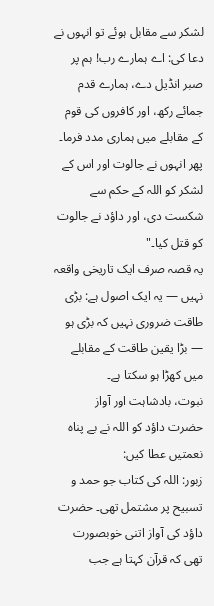لشکر سے مقابل ہوئے تو انہوں نے دعا کی: اے ہمارے رب! ہم پر صبر انڈیل دے، ہمارے قدم جمائے رکھ، اور کافروں کی قوم کے مقابلے میں ہماری مدد فرما۔ پھر انہوں نے جالوت اور اس کے لشکر کو اللہ کے حکم سے شکست دی، اور داؤد نے جالوت کو قتل کیا۔"
یہ قصہ صرف ایک تاریخی واقعہ نہیں — یہ ایک اصول ہے: بڑی طاقت ضروری نہیں کہ بڑی ہو — بڑا یقین طاقت کے مقابلے میں کھڑا ہو سکتا ہے۔
نبوت، بادشاہت اور آواز
حضرت داؤد کو اللہ نے بے پناہ نعمتیں عطا کیں:
زبور: اللہ کی کتاب جو حمد و تسبیح پر مشتمل تھی۔ حضرت داؤد کی آواز اتنی خوبصورت تھی کہ قرآن کہتا ہے جب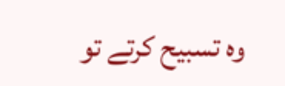وہ تسبیح کرتے تو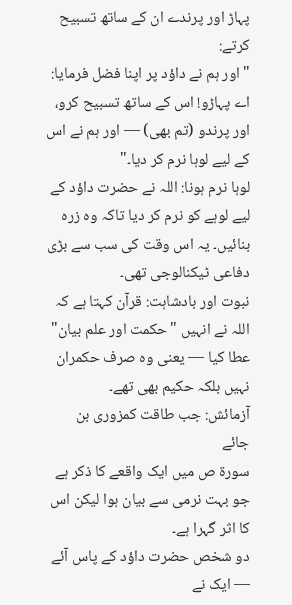پہاڑ اور پرندے ان کے ساتھ تسبیح کرتے:
"اور ہم نے داؤد پر اپنا فضل فرمایا: اے پہاڑو! اس کے ساتھ تسبیح کرو، اور پرندو (تم بھی) — اور ہم نے اس کے لیے لوہا نرم کر دیا۔"
لوہا نرم ہونا: اللہ نے حضرت داؤد کے لیے لوہے کو نرم کر دیا تاکہ وہ زرہ بنائیں۔ یہ اس وقت کی سب سے بڑی دفاعی ٹیکنالوجی تھی۔
نبوت اور بادشاہت: قرآن کہتا ہے کہ اللہ نے انہیں "حکمت اور علم بیان" عطا کیا — یعنی وہ صرف حکمران نہیں بلکہ حکیم بھی تھے۔
آزمائش: جب طاقت کمزوری بن جائے
سورۃ ص میں ایک واقعے کا ذکر ہے جو بہت نرمی سے بیان ہوا لیکن اس کا اثر گہرا ہے۔
دو شخص حضرت داؤد کے پاس آئے — ایک نے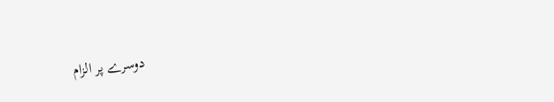دوسرے پر الزام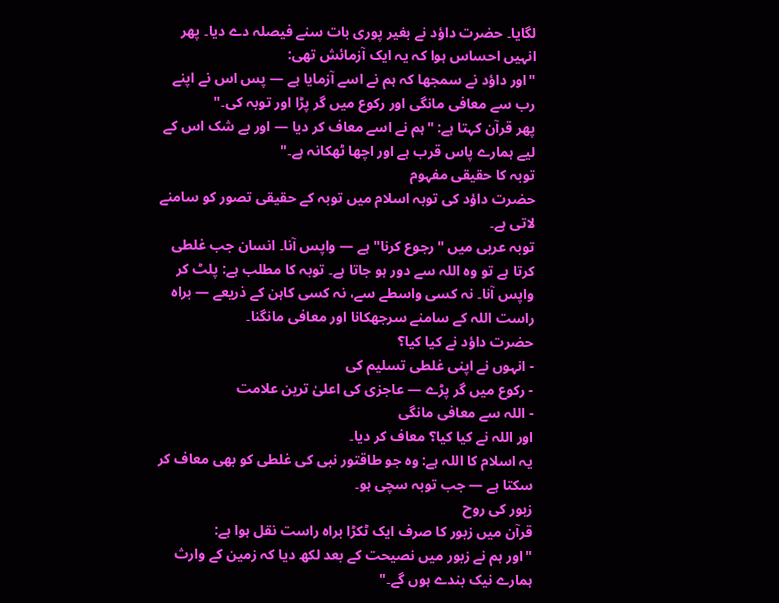لگایا۔ حضرت داؤد نے بغیر پوری بات سنے فیصلہ دے دیا۔ پھر انہیں احساس ہوا کہ یہ ایک آزمائش تھی:
"اور داؤد نے سمجھا کہ ہم نے اسے آزمایا ہے — پس اس نے اپنے رب سے معافی مانگی اور رکوع میں گر پڑا اور توبہ کی۔"
پھر قرآن کہتا ہے: "ہم نے اسے معاف کر دیا — اور بے شک اس کے لیے ہمارے پاس قرب ہے اور اچھا ٹھکانہ ہے۔"
توبہ کا حقیقی مفہوم
حضرت داؤد کی توبہ اسلام میں توبہ کے حقیقی تصور کو سامنے لاتی ہے۔
توبہ عربی میں "رجوع کرنا" ہے — واپس آنا۔ انسان جب غلطی کرتا ہے تو وہ اللہ سے دور ہو جاتا ہے۔ توبہ کا مطلب ہے: پلٹ کر واپس آنا۔ نہ کسی واسطے سے، نہ کسی کاہن کے ذریعے — براہ راست اللہ کے سامنے سرجھکانا اور معافی مانگنا۔
حضرت داؤد نے کیا کیا؟
- انہوں نے اپنی غلطی تسلیم کی
- رکوع میں گر پڑے — عاجزی کی اعلیٰ ترین علامت
- اللہ سے معافی مانگی
اور اللہ نے کیا کیا؟ معاف کر دیا۔
یہ اسلام کا اللہ ہے: وہ جو طاقتور نبی کی غلطی کو بھی معاف کر سکتا ہے — جب توبہ سچی ہو۔
زبور کی روح
قرآن میں زبور کا صرف ایک ٹکڑا براہ راست نقل ہوا ہے:
"اور ہم نے زبور میں نصیحت کے بعد لکھ دیا کہ زمین کے وارث ہمارے نیک بندے ہوں گے۔"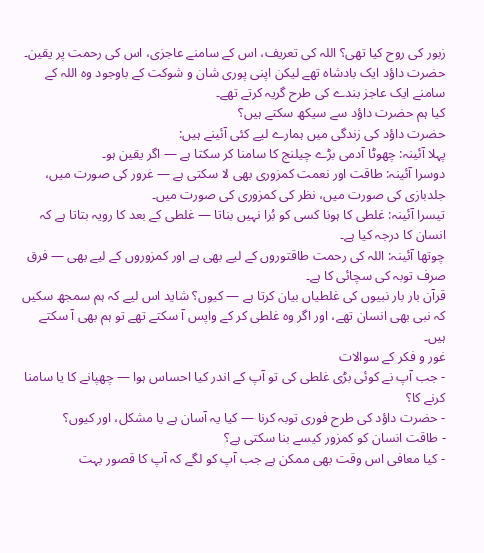زبور کی روح کیا تھی؟ اللہ کی تعریف، اس کے سامنے عاجزی، اس کی رحمت پر یقین۔ حضرت داؤد ایک بادشاہ تھے لیکن اپنی پوری شان و شوکت کے باوجود وہ اللہ کے سامنے ایک عاجز بندے کی طرح گریہ کرتے تھے۔
کیا ہم حضرت داؤد سے سیکھ سکتے ہیں؟
حضرت داؤد کی زندگی میں ہمارے لیے کئی آئینے ہیں:
پہلا آئینہ: چھوٹا آدمی بڑے چیلنج کا سامنا کر سکتا ہے — اگر یقین ہو۔
دوسرا آئینہ: طاقت اور نعمت کمزوری بھی لا سکتی ہے — غرور کی صورت میں، جلدبازی کی صورت میں، نظر کی کمزوری کی صورت میں۔
تیسرا آئینہ: غلطی کا ہونا کسی کو بُرا نہیں بناتا — غلطی کے بعد کا رویہ بتاتا ہے کہ انسان کا درجہ کیا ہے۔
چوتھا آئینہ: اللہ کی رحمت طاقتوروں کے لیے بھی ہے اور کمزوروں کے لیے بھی — فرق صرف توبہ کی سچائی کا ہے۔
قرآن بار بار نبیوں کی غلطیاں بیان کرتا ہے — کیوں؟ شاید اس لیے کہ ہم سمجھ سکیں کہ نبی بھی انسان تھے، اور اگر وہ غلطی کر کے واپس آ سکتے تھے تو ہم بھی آ سکتے ہیں۔
غور و فکر کے سوالات
- جب آپ نے کوئی بڑی غلطی کی تو آپ کے اندر کیا احساس ہوا — چھپانے کا یا سامنا کرنے کا؟
- حضرت داؤد کی طرح فوری توبہ کرنا — کیا یہ آسان ہے یا مشکل، اور کیوں؟
- طاقت انسان کو کمزور کیسے بنا سکتی ہے؟
- کیا معافی اس وقت بھی ممکن ہے جب آپ کو لگے کہ آپ کا قصور بہت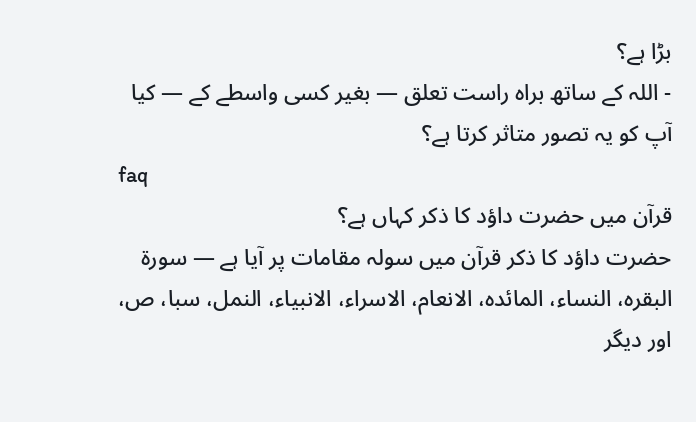بڑا ہے؟
- اللہ کے ساتھ براہ راست تعلق — بغیر کسی واسطے کے — کیا آپ کو یہ تصور متاثر کرتا ہے؟
faq
قرآن میں حضرت داؤد کا ذکر کہاں ہے؟
حضرت داؤد کا ذکر قرآن میں سولہ مقامات پر آیا ہے — سورۃ البقرہ، النساء، المائدہ، الانعام، الاسراء، الانبیاء، النمل، سبا، ص، اور دیگر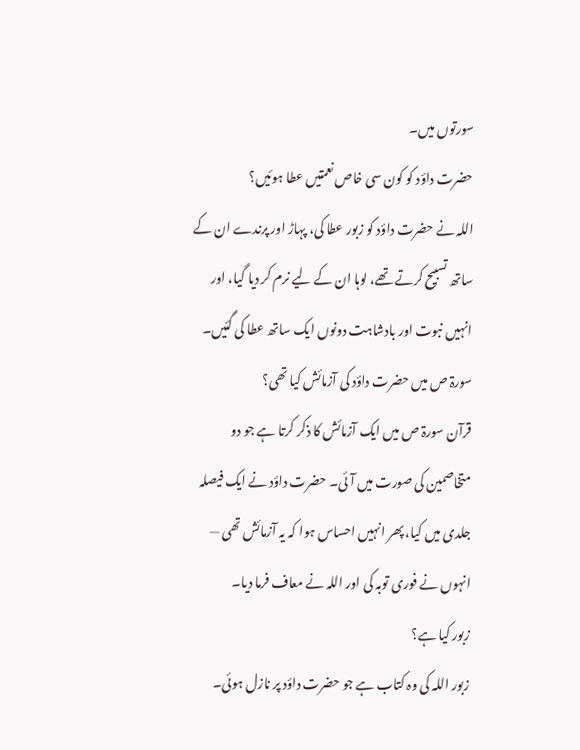سورتوں میں۔
حضرت داؤد کو کون سی خاص نعمتیں عطا ہوئیں؟
اللہ نے حضرت داؤد کو زبور عطا کی، پہاڑ اور پرندے ان کے ساتھ تسبیح کرتے تھے، لوہا ان کے لیے نرم کر دیا گیا، اور انہیں نبوت اور بادشاہت دونوں ایک ساتھ عطا کی گئیں۔
سورۃ ص میں حضرت داؤد کی آزمائش کیا تھی؟
قرآن سورۃ ص میں ایک آزمائش کا ذکر کرتا ہے جو دو متخاصمین کی صورت میں آئی۔ حضرت داؤد نے ایک فیصلہ جلدی میں کیا، پھر انہیں احساس ہوا کہ یہ آزمائش تھی — انہوں نے فوری توبہ کی اور اللہ نے معاف فرما دیا۔
زبور کیا ہے؟
زبور اللہ کی وہ کتاب ہے جو حضرت داؤد پر نازل ہوئی۔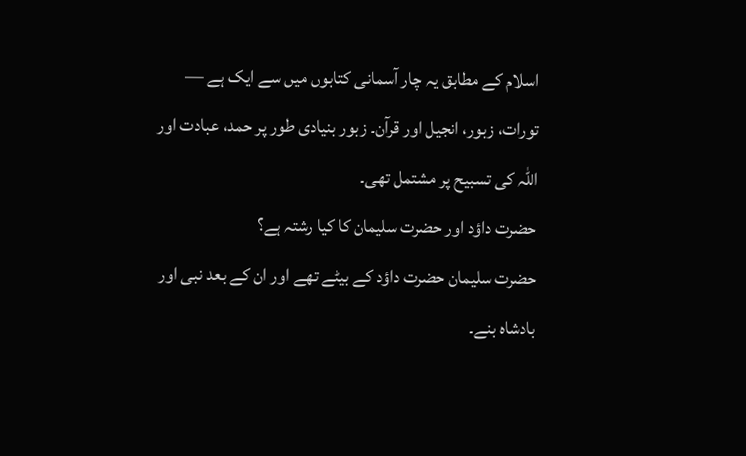اسلام کے مطابق یہ چار آسمانی کتابوں میں سے ایک ہے — تورات، زبور، انجیل اور قرآن۔ زبور بنیادی طور پر حمد، عبادت اور اللہ کی تسبیح پر مشتمل تھی۔
حضرت داؤد اور حضرت سلیمان کا کیا رشتہ ہے؟
حضرت سلیمان حضرت داؤد کے بیٹے تھے اور ان کے بعد نبی اور بادشاہ بنے۔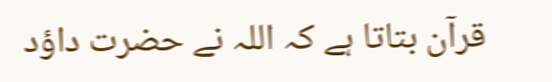قرآن بتاتا ہے کہ اللہ نے حضرت داؤد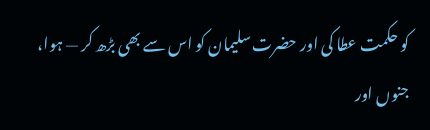کو حکمت عطا کی اور حضرت سلیمان کو اس سے بھی بڑھ کر — ہوا، جنوں اور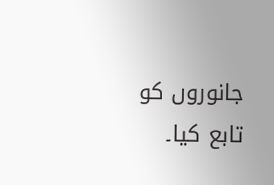جانوروں کو تابع کیا۔